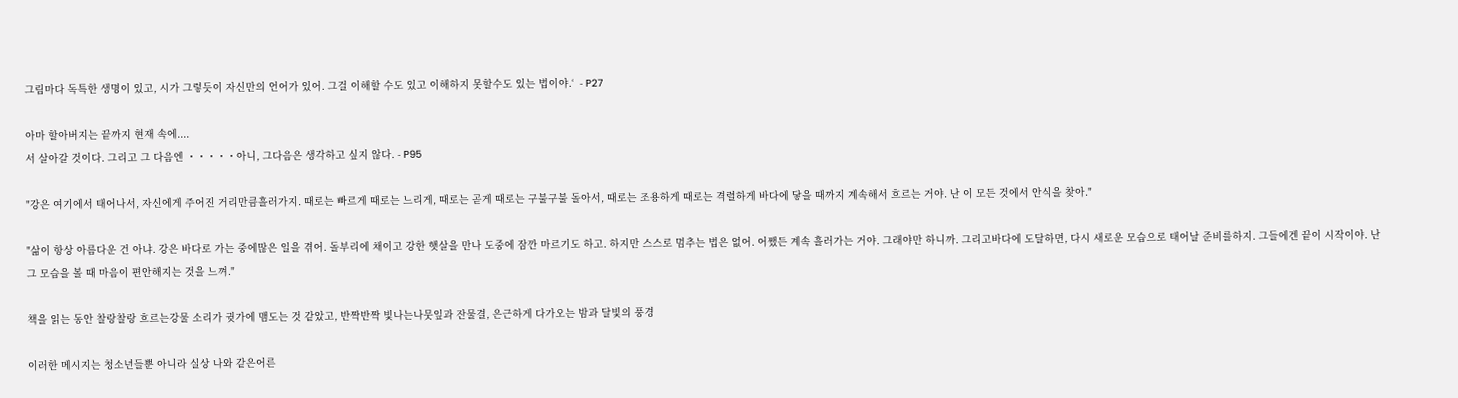그림마다 독특한 생명이 있고, 시가 그렇듯이 자신만의 언어가 있어. 그걸 이해할 수도 있고 이해하지 못할수도 있는 법이야.‘  - P27

아마 할아버지는 끝까지 현재 속에....
서 살아갈 것이다. 그리고 그 다음엔 ・・・・・아니, 그다음은 생각하고 싶지 않다. - P95

"강은 여기에서 태어나서, 자신에게 주어진 거리만큼흘러가지. 때로는 빠르게 때로는 느리게, 때로는 곧게 때로는 구불구불 돌아서, 때로는 조용하게 때로는 격렬하게 바다에 닿을 때까지 계속해서 흐르는 거야. 난 이 모든 것에서 안식을 찾아."

"삶이 항상 아름다운 건 아냐. 강은 바다로 가는 중에많은 일을 겪어. 돌부리에 채이고 강한 햇살을 만나 도중에 잠깐 마르기도 하고. 하지만 스스로 멈추는 법은 없어. 어쨌든 계속 흘러가는 거야. 그래야만 하니까. 그리고바다에 도달하면, 다시 새로운 모습으로 태어날 준비를하지. 그들에겐 끝이 시작이야. 난 그 모습을 볼 때 마음이 편안해지는 것을 느껴."

책을 읽는 동안 찰랑찰랑 흐르는강물 소리가 귓가에 맴도는 것 같았고, 반짝반짝 빛나는나뭇잎과 잔물결, 은근하게 다가오는 밤과 달빛의 풍경

이러한 메시지는 청소년들뿐 아니라 실상 나와 같은어른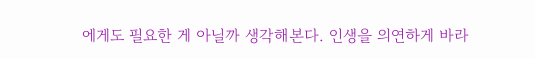에게도 필요한 게 아닐까 생각해본다. 인생을 의연하게 바라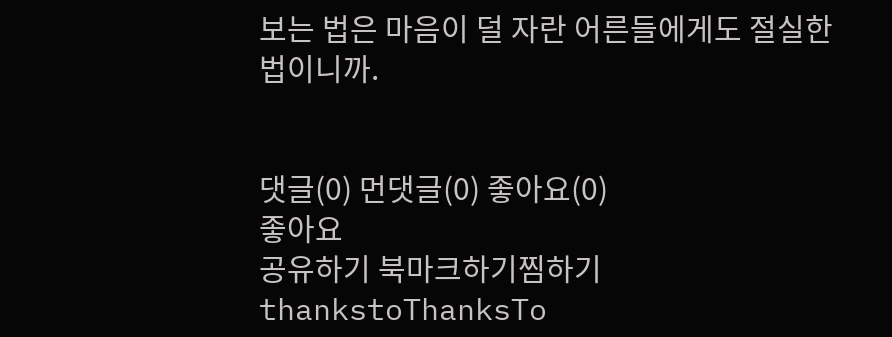보는 법은 마음이 덜 자란 어른들에게도 절실한 법이니까.


댓글(0) 먼댓글(0) 좋아요(0)
좋아요
공유하기 북마크하기찜하기 thankstoThanksTo